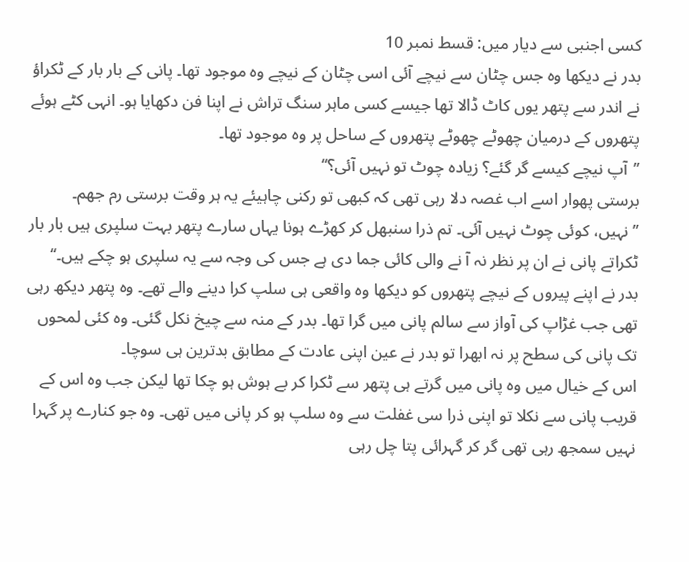کسی اجنبی سے دیار میں: قسط نمبر 10
بدر نے دیکھا وہ جس چٹان سے نیچے آئی اسی چٹان کے نیچے وہ موجود تھا۔ پانی کے بار بار کے ٹکراؤ نے اندر سے پتھر یوں کاٹ ڈالا تھا جیسے کسی ماہر سنگ تراش نے اپنا فن دکھایا ہو۔ انہی کٹے ہوئے پتھروں کے درمیان چھوٹے چھوٹے پتھروں کے ساحل پر وہ موجود تھا۔
’’آپ نیچے کیسے گر گئے؟ زیادہ چوٹ تو نہیں آئی؟‘‘
برستی پھوار اسے اب غصہ دلا رہی تھی کہ کبھی تو رکنی چاہیئے یہ ہر وقت برستی رم جھم۔
’’نہیں، کوئی چوٹ نہیں آئی۔ تم ذرا سنبھل کر کھڑے ہونا یہاں سارے پتھر بہت سلپری ہیں بار بار ٹکراتے پانی نے ان پر نظر نہ آ نے والی کائی جما دی ہے جس کی وجہ سے یہ سلپری ہو چکے ہیں۔‘‘
بدر نے اپنے پیروں کے نیچے پتھروں کو دیکھا وہ واقعی ہی سلپ کرا دینے والے تھے۔ وہ پتھر دیکھ رہی تھی جب غڑاپ کی آواز سے سالم پانی میں گرا تھا۔ بدر کے منہ سے چیخ نکل گئی۔ وہ کئی لمحوں تک پانی کی سطح پر نہ ابھرا تو بدر نے عین اپنی عادت کے مطابق بدترین ہی سوچا۔
اس کے خیال میں وہ پانی میں گرتے ہی پتھر سے ٹکرا کر بے ہوش ہو چکا تھا لیکن جب وہ اس کے قریب پانی سے نکلا تو اپنی ذرا سی غفلت سے وہ سلپ ہو کر پانی میں تھی۔ وہ جو کنارے پر گہرا نہیں سمجھ رہی تھی گر کر گہرائی پتا چل رہی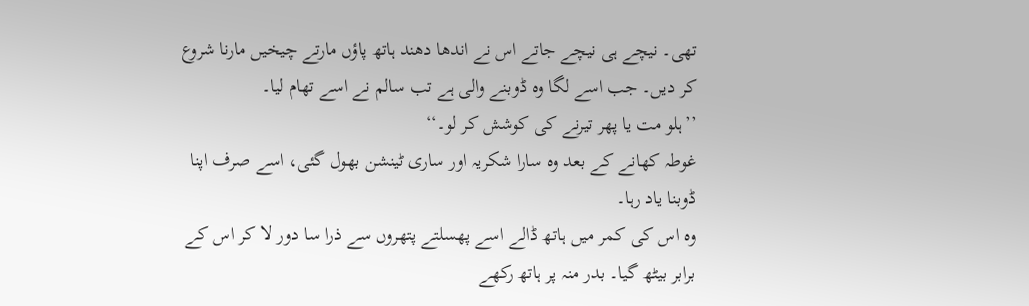تھی۔ نیچے ہی نیچے جاتے اس نے اندھا دھند ہاتھ پاؤں مارتے چیخیں مارنا شروع کر دیں۔ جب اسے لگا وہ ڈوبنے والی ہے تب سالم نے اسے تھام لیا۔
’’ہلو مت یا پھر تیرنے کی کوشش کر لو۔‘‘
غوطہ کھانے کے بعد وہ سارا شکریہ اور ساری ٹینشن بھول گئی، اسے صرف اپنا ڈوبنا یاد رہا۔
وہ اس کی کمر میں ہاتھ ڈالے اسے پھسلتے پتھروں سے ذرا سا دور لا کر اس کے برابر بیٹھ گیا۔ بدر منہ پر ہاتھ رکھے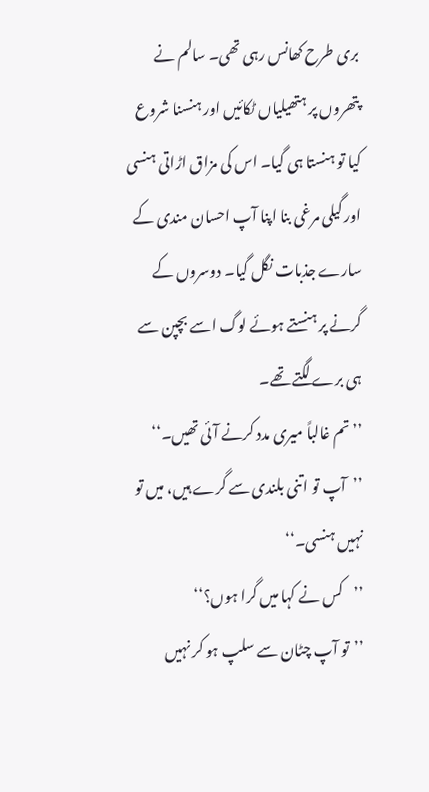بری طرح کھانس رہی تھی۔ سالم نے پتھروں پر ہتھیلیاں ٹکائیں اور ہنسنا شروع کیا تو ہنستا ہی گیا۔ اس کی مزاق اڑاتی ہنسی اور گیلی مرغی بنا اپنا آپ احسان مندی کے سارے جذبات نگل گیا۔ دوسروں کے گرنے پر ہنستے ہوئے لوگ اسے بچپن سے ہی برے لگتے تھے۔
’’تم غالباً میری مدد کرنے آئی تھیں۔‘‘
’’آپ تو اتنی بلندی سے گرے ہیں، میں تو نہیں ہنسی۔‘‘
’’کس نے کہا میں گرا ہوں؟‘‘
’’تو آپ چٹان سے سلپ ہو کر نہیں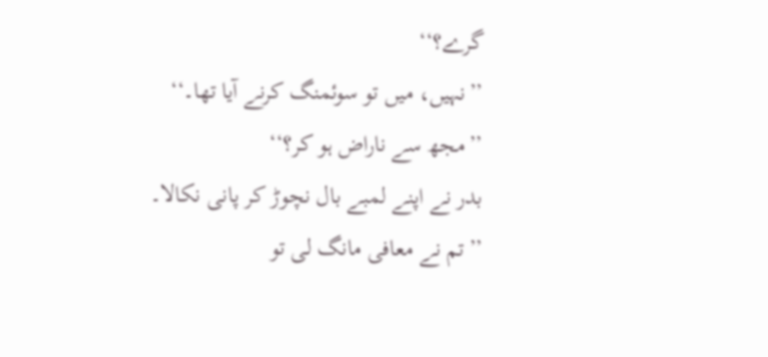گرے؟‘‘
’’نہیں، میں تو سوئمنگ کرنے آیا تھا۔‘‘
’’مجھ سے ناراض ہو کر؟‘‘
بدر نے اپنے لمبے بال نچوڑ کر پانی نکالا۔
’’تم نے معافی مانگ لی تو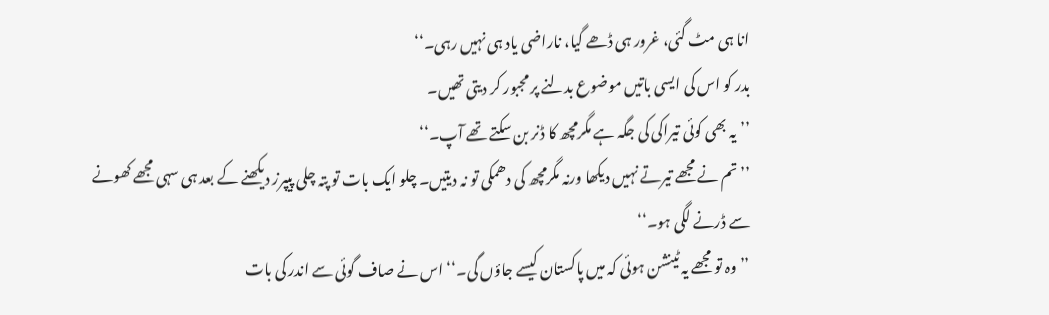انا ہی مٹ گئی، غرور ہی ڈھے گیا، ناراضی یاد ہی نہیں رہی۔‘‘
بدر کو اس کی ایسی باتیں موضوع بدلنے پر مجبور کر دیتی تھیں۔
’’یہ بھی کوئی تیراکی کی جگہ ہے مگرمچھ کا ڈنر بن سکتے تھے آپ۔‘‘
’’تم نے مجھے تیرتے نہیں دیکھا ورنہ مگرمچھ کی دھمکی تو نہ دیتیں۔ چلو ایک بات تو پتہ چلی پیپرز دیکھنے کے بعد ہی سہی مجھے کھونے سے ڈرنے لگی ہو۔‘‘
’’وہ تو مجھے یہ ٹینشن ہوئی کہ میں پاکستان کیسے جاؤں گی۔‘‘ اس نے صاف گوئی سے اندر کی بات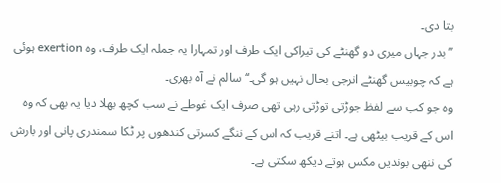بتا دی۔
’’بدر جہاں میری دو گھنٹے کی تیراکی ایک طرف اور تمہارا یہ جملہ ایک طرف، وہ exertion ہوئی ہے کہ چوبیس گھنٹے انرجی بحال نہیں ہو گی۔‘‘ سالم نے آہ بھری۔
وہ جو کب سے لفظ جوڑتی توڑتی رہی تھی صرف ایک غوطے نے سب کچھ بھلا دیا یہ بھی کہ وہ اس کے قریب بیٹھی ہے۔ اتنے قریب کہ اس کے ننگے کسرتی کندھوں پر ٹکا سمندری پانی اور بارش کی ننھی بوندیں مکس ہوتے دیکھ سکتی ہے۔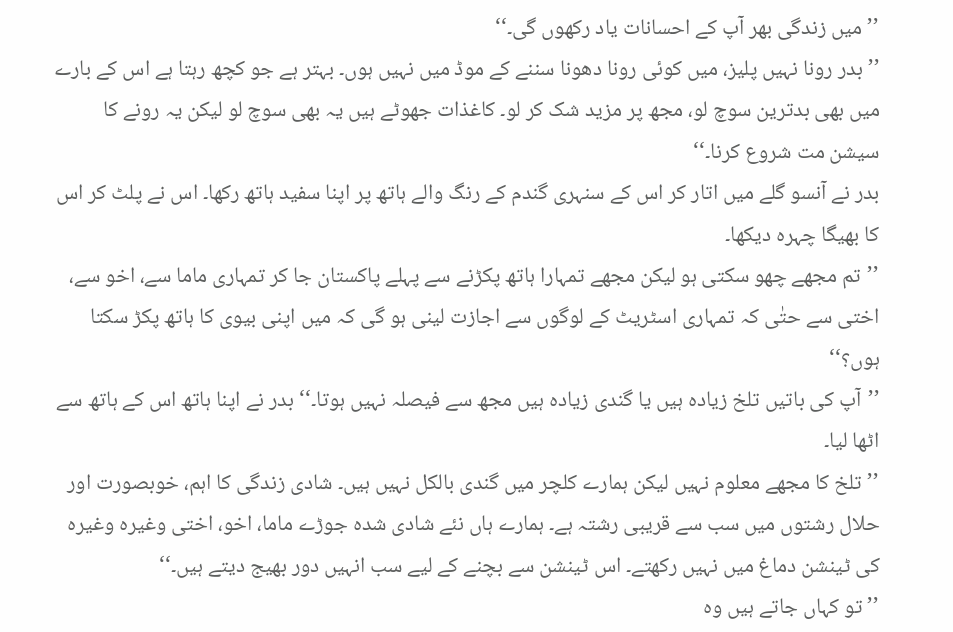’’میں زندگی بھر آپ کے احسانات یاد رکھوں گی۔‘‘
’’بدر رونا نہیں پلیز، میں کوئی رونا دھونا سننے کے موڈ میں نہیں ہوں۔ بہتر ہے جو کچھ رہتا ہے اس کے بارے میں بھی بدترین سوچ لو، مجھ پر مزید شک کر لو۔ کاغذات جھوٹے ہیں یہ بھی سوچ لو لیکن یہ رونے کا سیشن مت شروع کرنا۔‘‘
بدر نے آنسو گلے میں اتار کر اس کے سنہری گندم کے رنگ والے ہاتھ پر اپنا سفید ہاتھ رکھا۔ اس نے پلٹ کر اس کا بھیگا چہرہ دیکھا۔
’’تم مجھے چھو سکتی ہو لیکن مجھے تمہارا ہاتھ پکڑنے سے پہلے پاکستان جا کر تمہاری ماما سے، اخو سے، اختی سے حتٰی کہ تمہاری اسٹریٹ کے لوگوں سے اجازت لینی ہو گی کہ میں اپنی بیوی کا ہاتھ پکڑ سکتا ہوں؟‘‘
’’آپ کی باتیں تلخ زیادہ ہیں یا گندی زیادہ ہیں مجھ سے فیصلہ نہیں ہوتا۔‘‘ بدر نے اپنا ہاتھ اس کے ہاتھ سے اٹھا لیا۔
’’تلخ کا مجھے معلوم نہیں لیکن ہمارے کلچر میں گندی بالکل نہیں ہیں۔ شادی زندگی کا اہم، خوبصورت اور حلال رشتوں میں سب سے قریبی رشتہ ہے۔ ہمارے ہاں نئے شادی شدہ جوڑے ماما، اخو، اختی وغیرہ وغیرہ کی ٹینشن دماغ میں نہیں رکھتے۔ اس ٹینشن سے بچنے کے لیے سب انہیں دور بھیج دیتے ہیں۔‘‘
’’تو کہاں جاتے ہیں وہ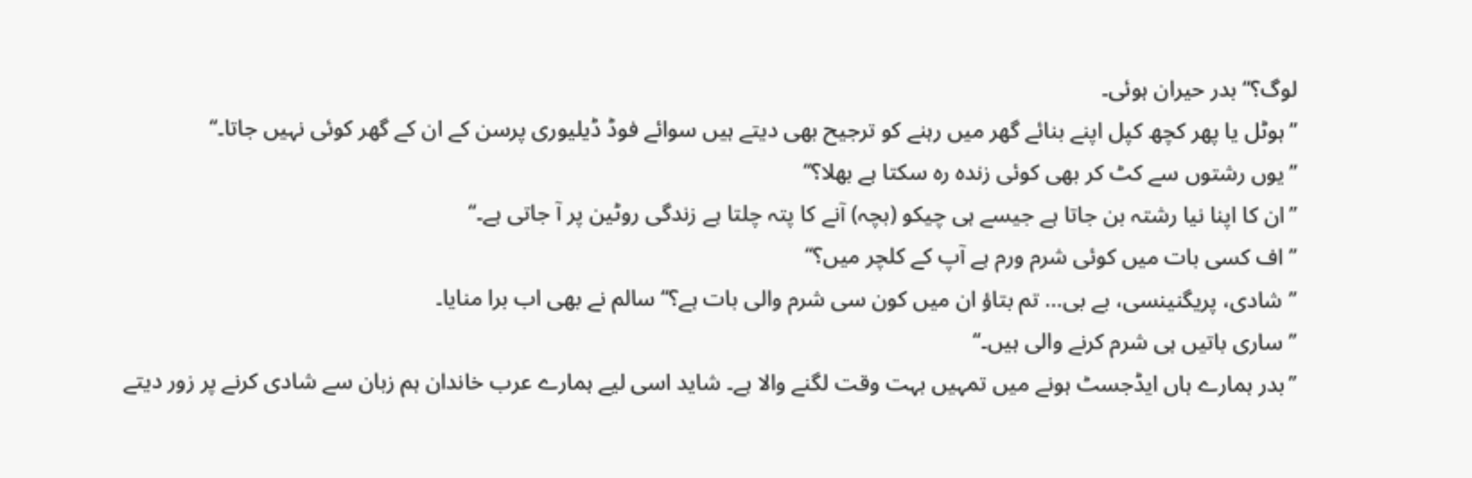لوگ؟‘‘ بدر حیران ہوئی۔
’’ہوٹل یا پھر کچھ کپل اپنے بنائے گھر میں رہنے کو ترجیح بھی دیتے ہیں سوائے فوڈ ڈیلیوری پرسن کے ان کے گھر کوئی نہیں جاتا۔‘‘
’’یوں رشتوں سے کٹ کر بھی کوئی زندہ رہ سکتا ہے بھلا؟‘‘
’’ان کا اپنا نیا رشتہ بن جاتا ہے جیسے ہی چیکو (بچہ) آنے کا پتہ چلتا ہے زندگی روٹین پر آ جاتی ہے۔‘‘
’’اف کسی بات میں کوئی شرم ورم ہے آپ کے کلچر میں؟‘‘
’’شادی، پریگنینسی، بے بی… تم بتاؤ ان میں کون سی شرم والی بات ہے؟‘‘ سالم نے بھی اب برا منایا۔
’’ساری باتیں ہی شرم کرنے والی ہیں۔‘‘
’’بدر ہمارے ہاں ایڈجسٹ ہونے میں تمہیں بہت وقت لگنے والا ہے۔ شاید اسی لیے ہمارے عرب خاندان ہم زبان سے شادی کرنے پر زور دیتے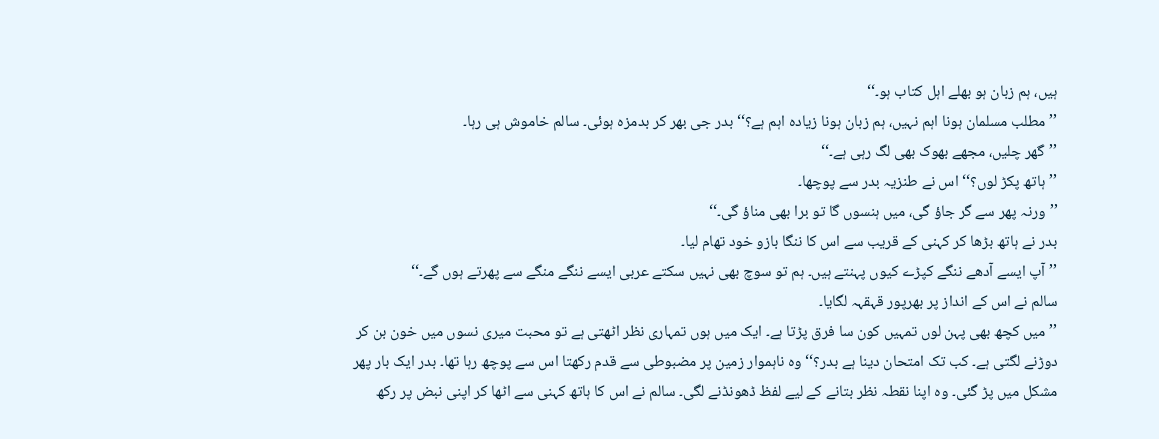ہیں، ہم زبان ہو بھلے اہل کتاب ہو۔‘‘
’’مطلب مسلمان ہونا اہم نہیں، ہم زبان ہونا زیادہ اہم ہے؟‘‘ بدر جی بھر کر بدمزہ ہوئی۔ سالم خاموش ہی رہا۔
’’گھر چلیں، مجھے بھوک بھی لگ رہی ہے۔‘‘
’’ہاتھ پکڑ لوں؟‘‘ اس نے طنزیہ بدر سے پوچھا۔
’’ورنہ پھر سے گر جاؤ گی، میں ہنسوں گا تو برا بھی مناؤ گی۔‘‘
بدر نے ہاتھ بڑھا کر کہنی کے قریب سے اس کا ننگا بازو خود تھام لیا۔
’’آپ ایسے آدھے ننگے کپڑے کیوں پہنتے ہیں۔ ہم تو سوچ بھی نہیں سکتے عربی ایسے ننگے منگے سے پھرتے ہوں گے۔‘‘
سالم نے اس کے انداز پر بھرپور قہقہہ لگایا۔
’’میں کچھ بھی پہن لوں تمہیں کون سا فرق پڑتا ہے۔ ایک میں ہوں تمہاری نظر اٹھتی ہے تو محبت میری نسوں میں خون بن کر دوڑنے لگتی ہے۔ کب تک امتحان دینا ہے بدر؟‘‘ وہ ناہموار زمین پر مضبوطی سے قدم رکھتا اس سے پوچھ رہا تھا۔ بدر ایک بار پھر مشکل میں پڑ گئی۔ وہ اپنا نقطہ نظر بتانے کے لیے لفظ ڈھونڈنے لگی۔ سالم نے اس کا ہاتھ کہنی سے اٹھا کر اپنی نبض پر رکھ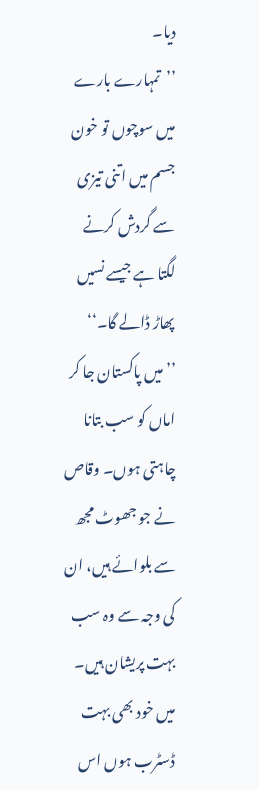دیا۔
’’تمہارے بارے میں سوچوں تو خون جسم میں اتنی تیزی سے گردش کرنے لگتا ہے جیسے نسیں پھاڑ ڈالے گا۔‘‘
’’میں پاکستان جا کر اماں کو سب بتانا چاہتی ہوں۔ وقاص نے جو جھوٹ مجھ سے بلوائے ہیں، ان کی وجہ سے وہ سب بہت پریشان ہیں۔ میں خود بھی بہت ڈسٹرب ہوں اس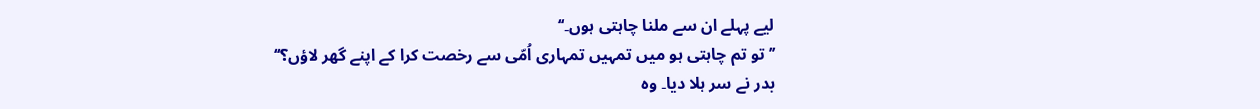لیے پہلے ان سے ملنا چاہتی ہوں۔‘‘
’’تو تم چاہتی ہو میں تمہیں تمہاری اُمّی سے رخصت کرا کے اپنے گھر لاؤں؟‘‘
بدر نے سر ہلا دیا۔ وہ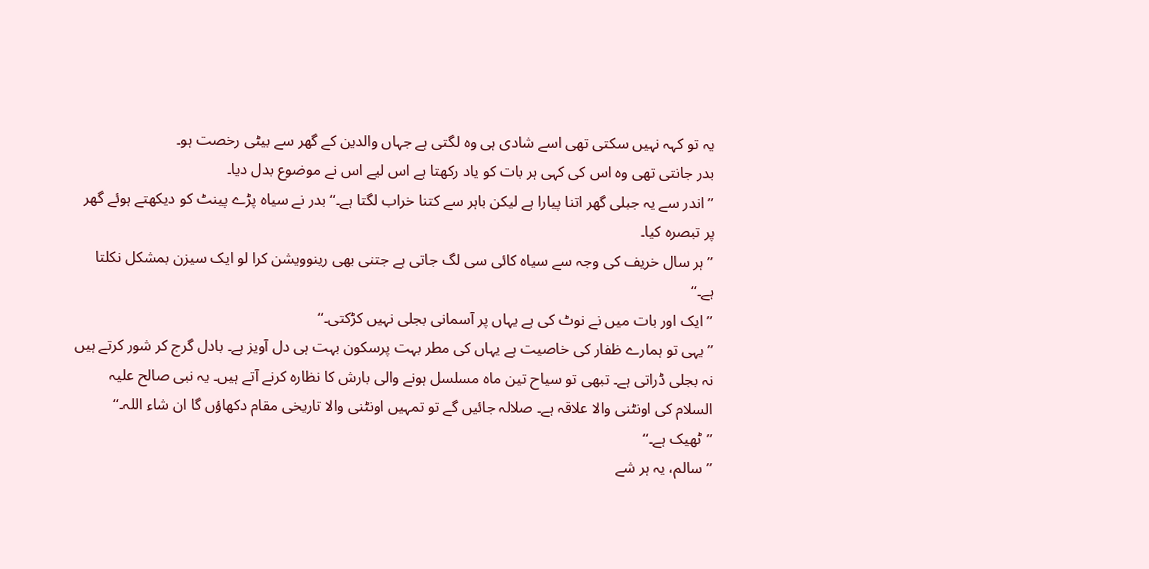یہ تو کہہ نہیں سکتی تھی اسے شادی ہی وہ لگتی ہے جہاں والدین کے گھر سے بیٹی رخصت ہو۔
بدر جانتی تھی وہ اس کی کہی ہر بات کو یاد رکھتا ہے اس لیے اس نے موضوع بدل دیا۔
’’اندر سے یہ جبلی گھر اتنا پیارا ہے لیکن باہر سے کتنا خراب لگتا ہے۔‘‘ بدر نے سیاہ پڑے پینٹ کو دیکھتے ہوئے گھر پر تبصرہ کیا۔
’’ہر سال خریف کی وجہ سے سیاہ کائی سی لگ جاتی ہے جتنی بھی رینوویشن کرا لو ایک سیزن بمشکل نکلتا ہے۔‘‘
’’ایک اور بات میں نے نوٹ کی ہے یہاں پر آسمانی بجلی نہیں کڑکتی۔‘‘
’’یہی تو ہمارے ظفار کی خاصیت ہے یہاں کی مطر بہت پرسکون بہت ہی دل آویز ہے۔ بادل گرج کر شور کرتے ہیں نہ بجلی ڈراتی ہے۔ تبھی تو سیاح تین ماہ مسلسل ہونے والی بارش کا نظارہ کرنے آتے ہیں۔ یہ نبی صالح علیہ السلام کی اونٹنی والا علاقہ ہے۔ صلالہ جائیں گے تو تمہیں اونٹنی والا تاریخی مقام دکھاؤں گا ان شاء اللہ۔‘‘
’’ٹھیک ہے۔‘‘
’’سالم، یہ ہر شے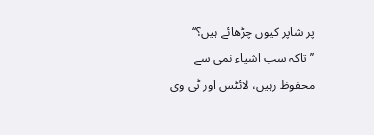پر شاپر کیوں چڑھائے ہیں؟‘‘
’’تاکہ سب اشیاء نمی سے محفوظ رہیں، لائٹس اور ٹی وی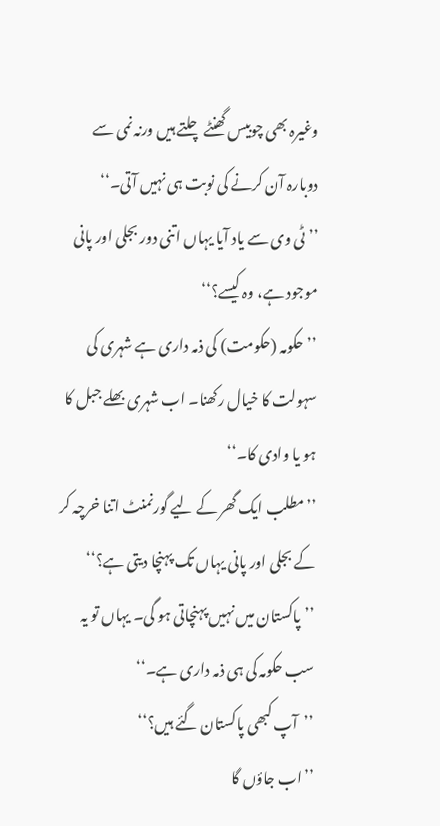وغیرہ بھی چوبیس گھنٹے چلتے ہیں ورنہ نمی سے دوبارہ آن کرنے کی نوبت ہی نہیں آتی۔‘‘
’’ٹی وی سے یاد آیا یہاں اتنی دور بجلی اور پانی موجود ہے، وہ کیسے؟‘‘
’’حکومہ (حکومت) کی ذمہ داری ہے شہری کی سہولت کا خیال رکھنا۔ اب شہری بھلے جبل کا ہو یا وادی کا۔‘‘
’’مطلب ایک گھر کے لیے گورنمنٹ اتنا خرچہ کر کے بجلی اور پانی یہاں تک پہنچا دیتی ہے؟‘‘
’’پاکستان میں نہیں پہنچاتی ہو گی۔ یہاں تو یہ سب حکومہ کی ہی ذمہ داری ہے۔‘‘
’’آپ کبھی پاکستان گئے ہیں؟‘‘
’’اب جاؤں گا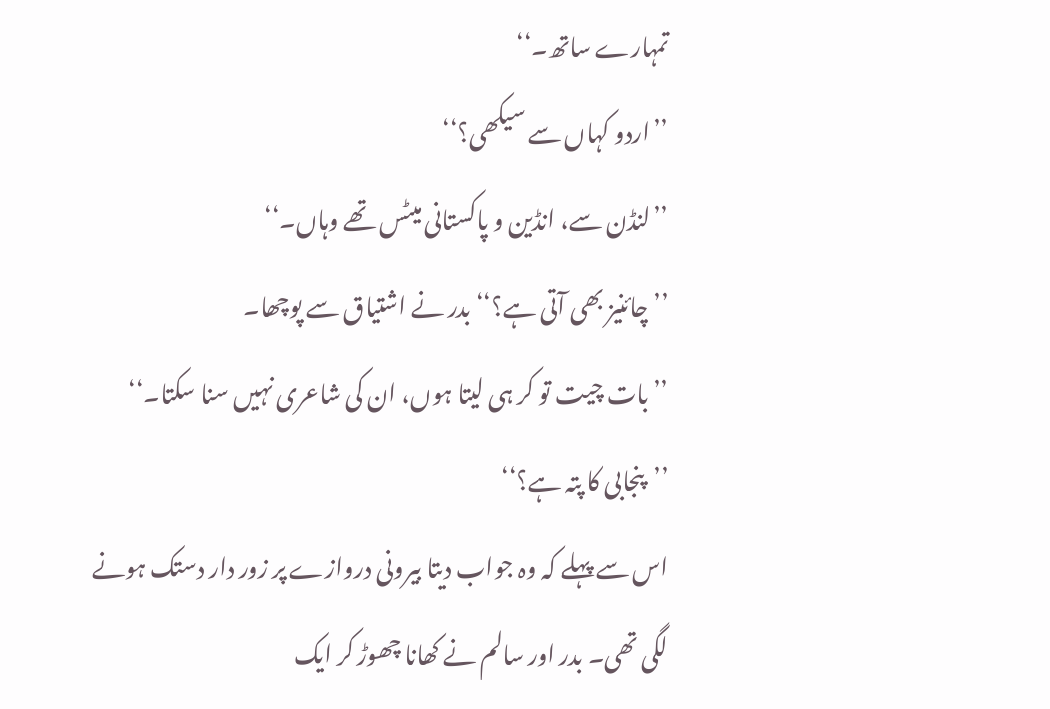تمہارے ساتھ۔‘‘
’’اردو کہاں سے سیکھی؟‘‘
’’لنڈن سے، انڈین و پاکستانی میٹس تھے وہاں۔‘‘
’’چائنیز بھی آتی ہے؟‘‘ بدر نے اشتیاق سے پوچھا۔
’’بات چیت تو کر ہی لیتا ہوں، ان کی شاعری نہیں سنا سکتا۔‘‘
’’پنجابی کا پتہ ہے؟‘‘
اس سے پہلے کہ وہ جواب دیتا بیرونی دروازے پر زور دار دستک ہونے لگی تھی۔ بدر اور سالم نے کھانا چھوڑ کر ایک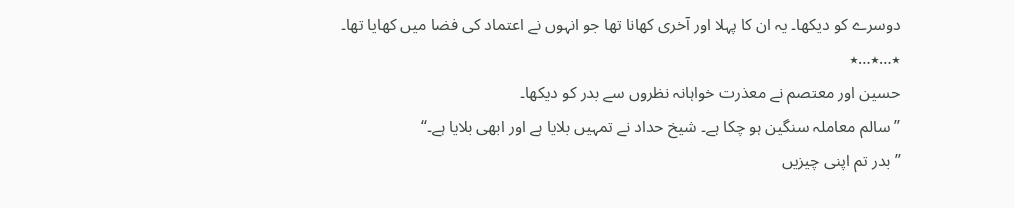دوسرے کو دیکھا۔ یہ ان کا پہلا اور آخری کھانا تھا جو انہوں نے اعتماد کی فضا میں کھایا تھا۔
٭…٭…٭
حسین اور معتصم نے معذرت خواہانہ نظروں سے بدر کو دیکھا۔
’’سالم معاملہ سنگین ہو چکا ہے۔ شیخ حداد نے تمہیں بلایا ہے اور ابھی بلایا ہے۔‘‘
’’بدر تم اپنی چیزیں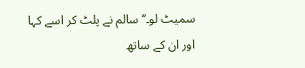سمیٹ لو۔‘‘سالم نے پلٹ کر اسے کہا اور ان کے ساتھ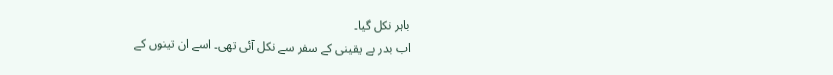باہر نکل گیا۔
اب بدر بے یقینی کے سفر سے نکل آئی تھی۔ اسے ان تینوں کے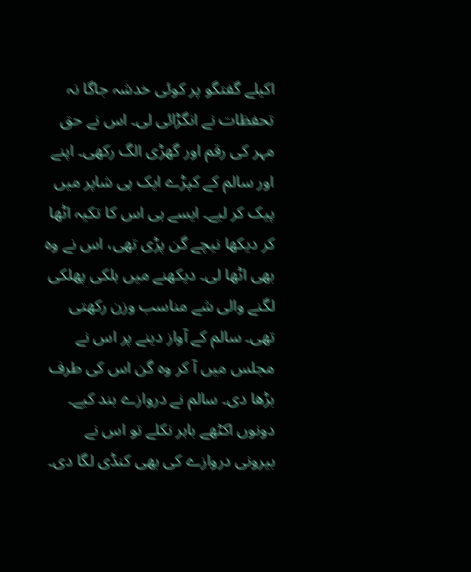اکیلے گفتگو پر کوئی خدشہ جاگا نہ تحفظات نے انگڑائی لی۔ اس نے حق مہر کی رقم اور گھڑی الگ رکھی۔ اپنے اور سالم کے کپڑے ایک ہی شاپر میں پیک کر لیے۔ ایسے ہی اس کا تکیہ اٹھا کر دیکھا نیچے گن پڑی تھی، اس نے وہ بھی اٹھا لی۔ دیکھنے میں ہلکی پھلکی لگنے والی شے مناسب وزن رکھتی تھی۔ سالم کے آواز دینے پر اس نے مجلس میں آ کر وہ گن اس کی طرف بڑھا دی۔ سالم نے دروازے بند کیے۔ دونوں اکٹھے باہر نکلے تو اس نے بیرونی دروازے کی بھی کنڈی لگا دی۔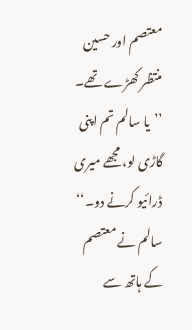معتصم اور حسین منتظر کھڑے تھے۔
’’یا سالم تم اپنی گاڑی لو، مجھے میری ڈرائیو کرنے دو۔‘‘
سالم نے معتصم کے ہاتھ سے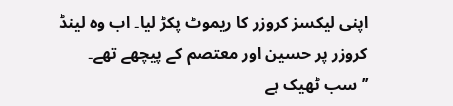اپنی لیکسز کروزر کا ریموٹ پکڑ لیا۔ اب وہ لینڈ کروزر پر حسین اور معتصم کے پیچھے تھے۔
’’سب ٹھیک ہے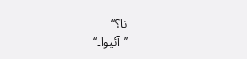نا؟‘‘
’’آئیوا۔‘‘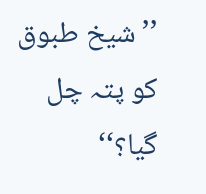’’شیخ طبوق کو پتہ چل گیا؟‘‘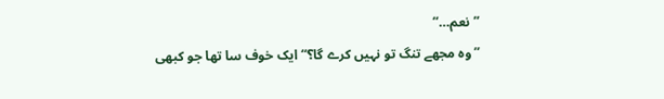’’نعم…‘‘
’’وہ مجھے تنگ تو نہیں کرے گا؟‘‘ ایک خوف سا تھا جو کبھی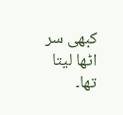کبھی سر اٹھا لیتا تھا۔